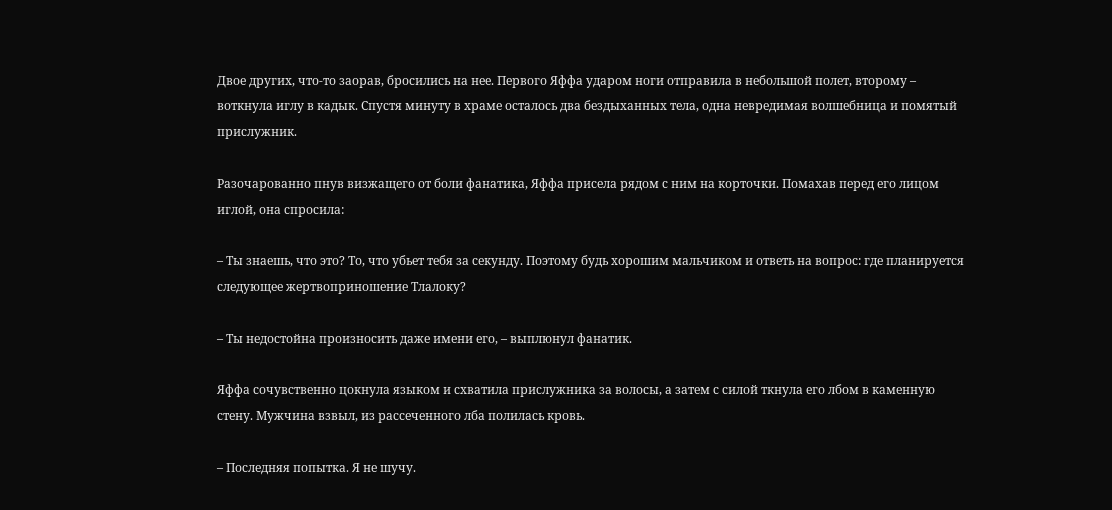Двое других, что-то заорав, бросились на нее. Первого Яффа ударом ноги отправила в небольшой полет, второму – воткнула иглу в кадык. Спустя минуту в храме осталось два бездыханных тела, одна невредимая волшебница и помятый прислужник.

Разочарованно пнув визжащего от боли фанатика, Яффа присела рядом с ним на корточки. Помахав перед его лицом иглой, она спросила:

– Ты знаешь, что это? То, что убьет тебя за секунду. Поэтому будь хорошим мальчиком и ответь на вопрос: где планируется следующее жертвоприношение Тлалоку?

– Ты недостойна произносить даже имени его, – выплюнул фанатик.

Яффа сочувственно цокнула языком и схватила прислужника за волосы, а затем с силой ткнула его лбом в каменную стену. Мужчина взвыл, из рассеченного лба полилась кровь.

– Последняя попытка. Я не шучу.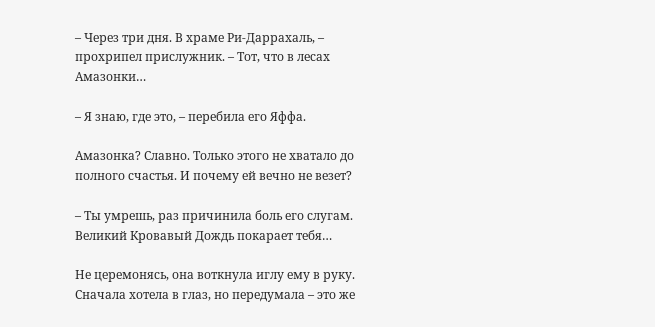– Через три дня. В храме Ри-Даррахаль, – прохрипел прислужник. – Тот, что в лесах Амазонки…

– Я знаю, где это, – перебила его Яффа.

Амазонка? Славно. Только этого не хватало до полного счастья. И почему ей вечно не везет?

– Ты умрешь, раз причинила боль его слугам. Великий Кровавый Дождь покарает тебя…

Не церемонясь, она воткнула иглу ему в руку. Сначала хотела в глаз, но передумала – это же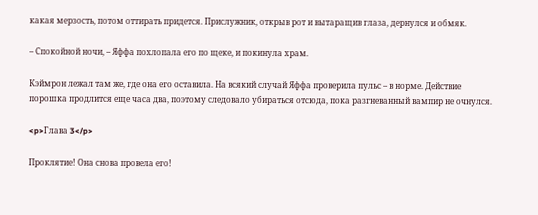какая мерзость, потом оттирать придется. Прислужник, открыв рот и вытаращив глаза, дернулся и обмяк.

– Спокойной ночи, – Яффа похлопала его по щеке, и покинула храм.

Кэймрон лежал там же, где она его оставила. На всякий случай Яффа проверила пульс – в норме. Действие порошка продлится еще часа два, поэтому следовало убираться отсюда, пока разгневанный вампир не очнулся.

<p>Глава 3</p>

Проклятие! Она снова провела его!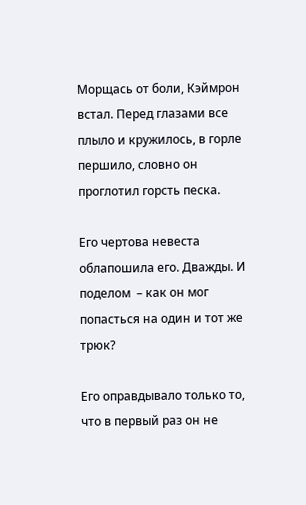Морщась от боли, Кэймрон встал. Перед глазами все плыло и кружилось, в горле першило, словно он проглотил горсть песка.

Его чертова невеста облапошила его. Дважды. И поделом  – как он мог попасться на один и тот же трюк?

Его оправдывало только то, что в первый раз он не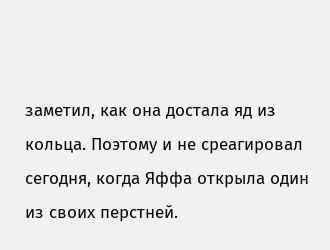заметил, как она достала яд из кольца. Поэтому и не среагировал сегодня, когда Яффа открыла один из своих перстней.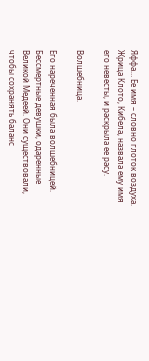Яффа… Ее имя – словно глоток воздуха. Жрица Клото, Кибела, назвала ему имя его невесты, и раскрыла ее расу.

Волшебница.

Его нареченная была волшебницей. Бессмертные девушки, одаренные Великой Медеей. Они существовали, чтобы сохранять баланс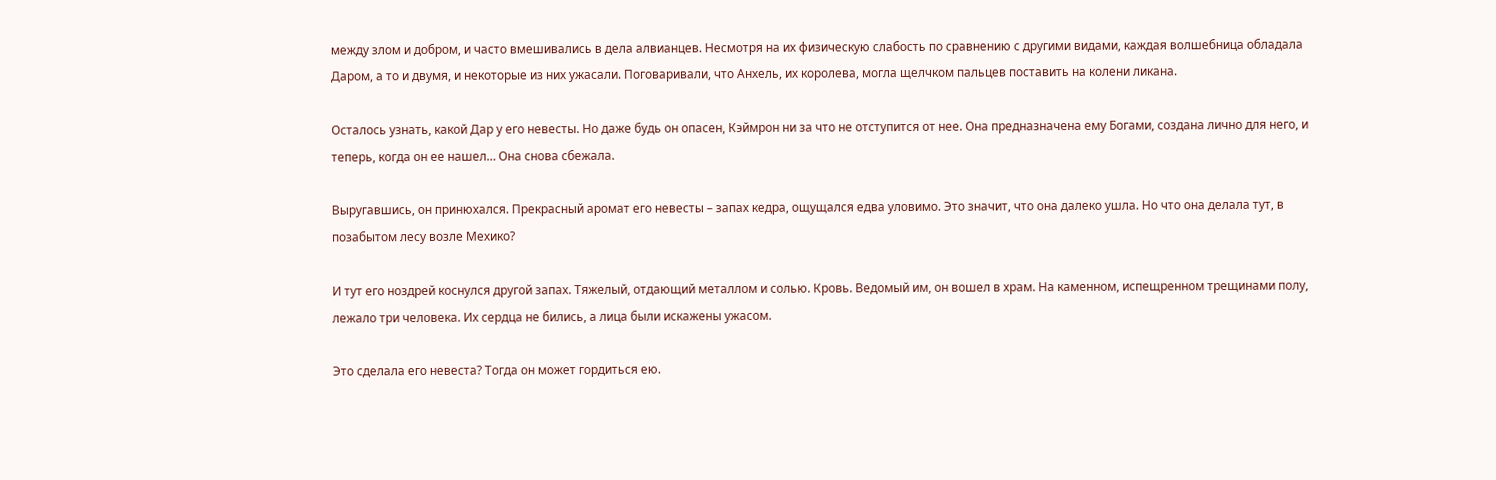между злом и добром, и часто вмешивались в дела алвианцев. Несмотря на их физическую слабость по сравнению с другими видами, каждая волшебница обладала Даром, а то и двумя, и некоторые из них ужасали. Поговаривали, что Анхель, их королева, могла щелчком пальцев поставить на колени ликана.

Осталось узнать, какой Дар у его невесты. Но даже будь он опасен, Кэймрон ни за что не отступится от нее. Она предназначена ему Богами, создана лично для него, и теперь, когда он ее нашел… Она снова сбежала.

Выругавшись, он принюхался. Прекрасный аромат его невесты – запах кедра, ощущался едва уловимо. Это значит, что она далеко ушла. Но что она делала тут, в позабытом лесу возле Мехико?

И тут его ноздрей коснулся другой запах. Тяжелый, отдающий металлом и солью. Кровь. Ведомый им, он вошел в храм. На каменном, испещренном трещинами полу, лежало три человека. Их сердца не бились, а лица были искажены ужасом.

Это сделала его невеста? Тогда он может гордиться ею.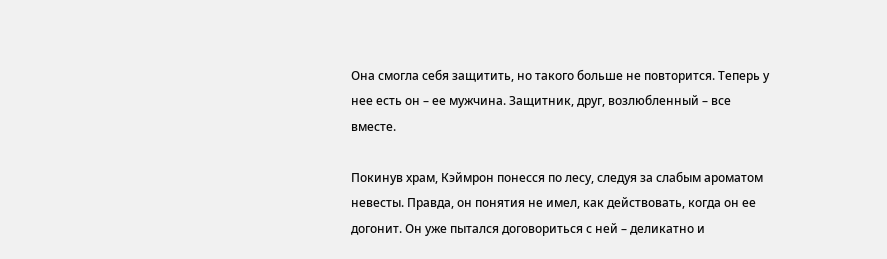Она смогла себя защитить, но такого больше не повторится. Теперь у нее есть он – ее мужчина. Защитник, друг, возлюбленный – все вместе.

Покинув храм, Кэймрон понесся по лесу, следуя за слабым ароматом невесты. Правда, он понятия не имел, как действовать, когда он ее догонит. Он уже пытался договориться с ней – деликатно и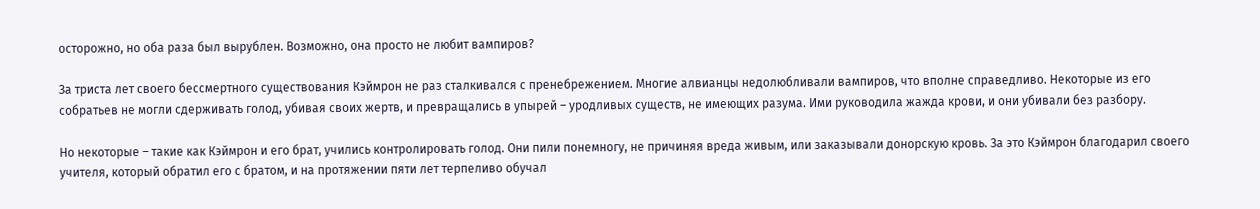осторожно, но оба раза был вырублен. Возможно, она просто не любит вампиров?

За триста лет своего бессмертного существования Кэймрон не раз сталкивался с пренебрежением. Многие алвианцы недолюбливали вампиров, что вполне справедливо. Некоторые из его собратьев не могли сдерживать голод, убивая своих жертв, и превращались в упырей – уродливых существ, не имеющих разума. Ими руководила жажда крови, и они убивали без разбору.

Но некоторые – такие как Кэймрон и его брат, учились контролировать голод. Они пили понемногу, не причиняя вреда живым, или заказывали донорскую кровь. За это Кэймрон благодарил своего учителя, который обратил его с братом, и на протяжении пяти лет терпеливо обучал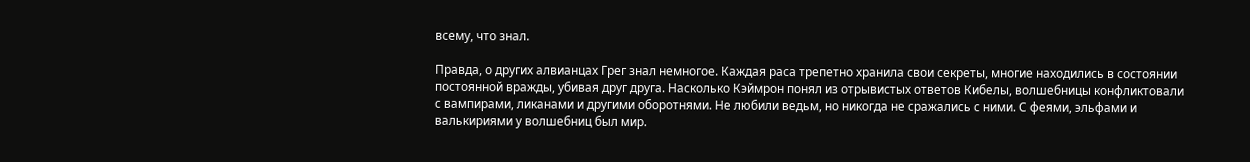всему, что знал.

Правда, о других алвианцах Грег знал немногое. Каждая раса трепетно хранила свои секреты, многие находились в состоянии постоянной вражды, убивая друг друга. Насколько Кэймрон понял из отрывистых ответов Кибелы, волшебницы конфликтовали с вампирами, ликанами и другими оборотнями. Не любили ведьм, но никогда не сражались с ними. С феями, эльфами и валькириями у волшебниц был мир.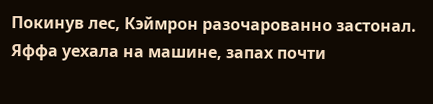Покинув лес, Кэймрон разочарованно застонал. Яффа уехала на машине, запах почти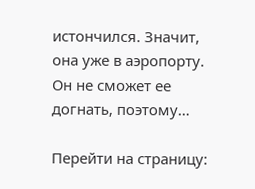истончился. Значит, она уже в аэропорту. Он не сможет ее догнать, поэтому…

Перейти на страницу: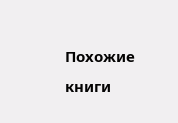Похожие книги